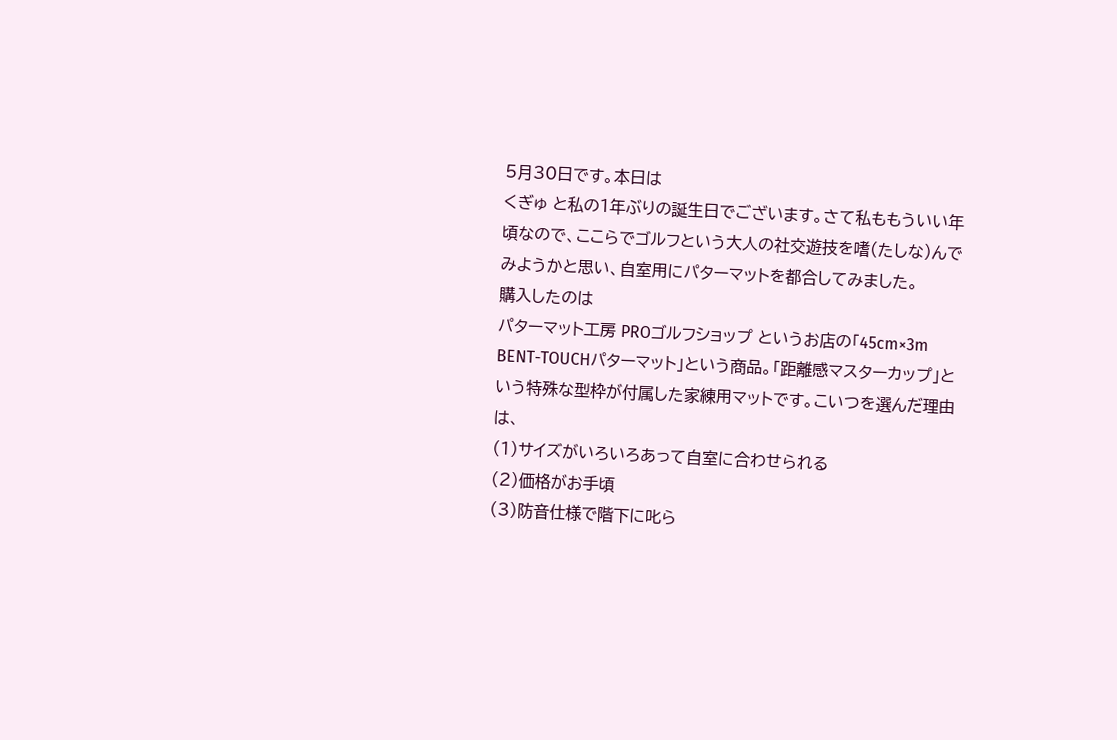5月30日です。本日は
くぎゅ と私の1年ぶりの誕生日でございます。さて私ももういい年頃なので、ここらでゴルフという大人の社交遊技を嗜(たしな)んでみようかと思い、自室用にパターマットを都合してみました。
購入したのは
パターマット工房 PROゴルフショップ というお店の「45cm×3m BENT-TOUCHパターマット」という商品。「距離感マスターカップ」という特殊な型枠が付属した家練用マットです。こいつを選んだ理由は、
(1)サイズがいろいろあって自室に合わせられる
(2)価格がお手頃
(3)防音仕様で階下に叱ら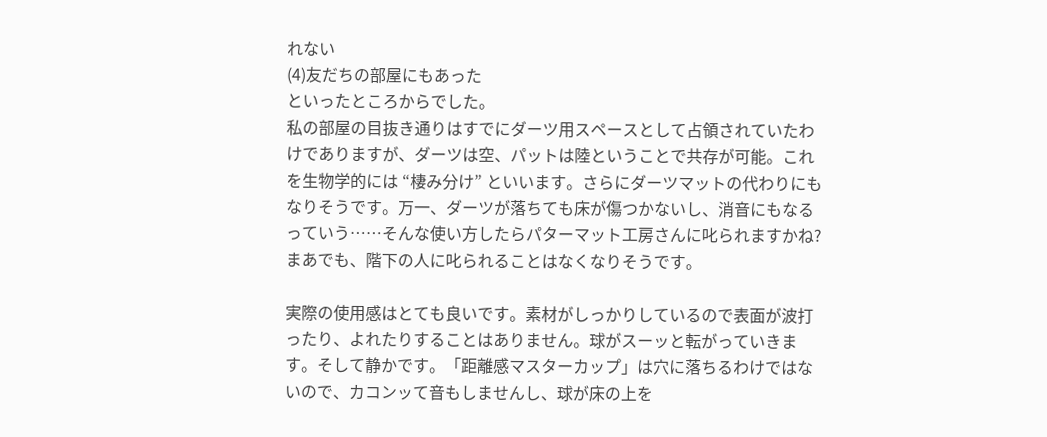れない
(4)友だちの部屋にもあった
といったところからでした。
私の部屋の目抜き通りはすでにダーツ用スペースとして占領されていたわけでありますが、ダーツは空、パットは陸ということで共存が可能。これを生物学的には “棲み分け” といいます。さらにダーツマットの代わりにもなりそうです。万一、ダーツが落ちても床が傷つかないし、消音にもなるっていう……そんな使い方したらパターマット工房さんに叱られますかね? まあでも、階下の人に叱られることはなくなりそうです。

実際の使用感はとても良いです。素材がしっかりしているので表面が波打ったり、よれたりすることはありません。球がスーッと転がっていきます。そして静かです。「距離感マスターカップ」は穴に落ちるわけではないので、カコンッて音もしませんし、球が床の上を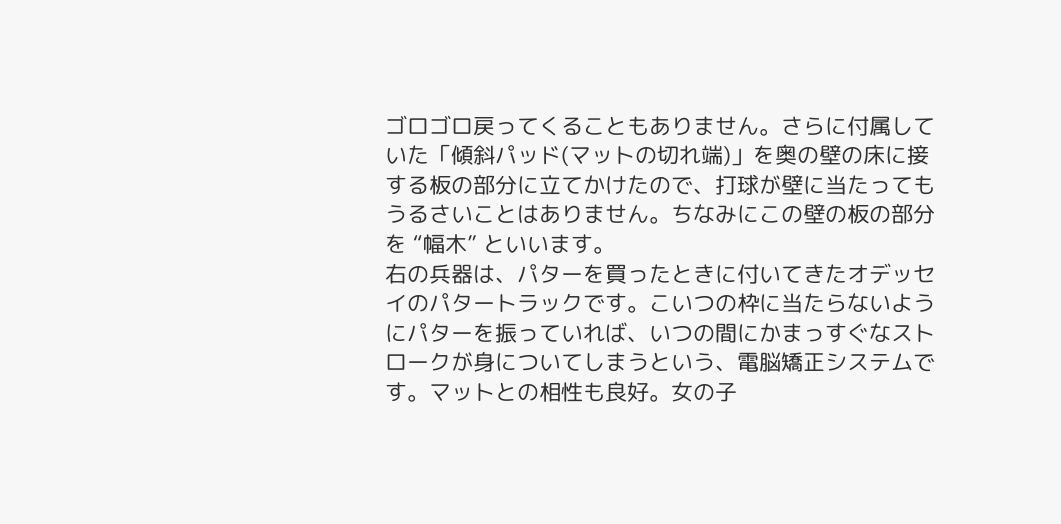ゴロゴロ戻ってくることもありません。さらに付属していた「傾斜パッド(マットの切れ端)」を奥の壁の床に接する板の部分に立てかけたので、打球が壁に当たってもうるさいことはありません。ちなみにこの壁の板の部分を “幅木” といいます。
右の兵器は、パターを買ったときに付いてきたオデッセイのパタートラックです。こいつの枠に当たらないようにパターを振っていれば、いつの間にかまっすぐなストロークが身についてしまうという、電脳矯正システムです。マットとの相性も良好。女の子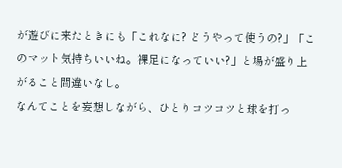が遊びに来たときにも「これなに? どうやって使うの?」「このマット気持ちいいね。裸足になっていい?」と場が盛り上がること間違いなし。
なんてことを妄想しながら、ひとりコツコツと球を打っ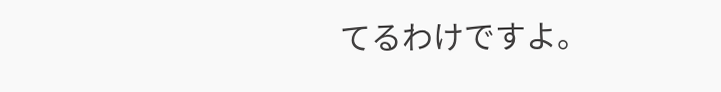てるわけですよ。